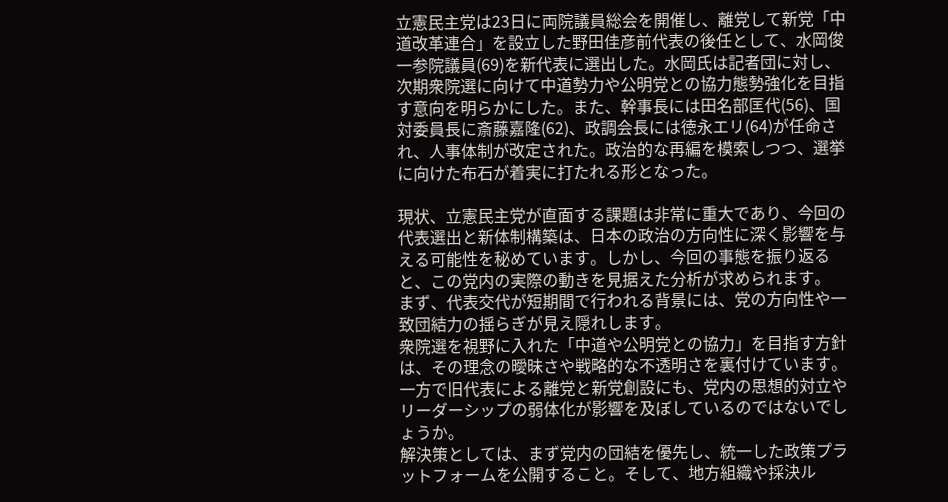立憲民主党は23日に両院議員総会を開催し、離党して新党「中道改革連合」を設立した野田佳彦前代表の後任として、水岡俊一参院議員(69)を新代表に選出した。水岡氏は記者団に対し、次期衆院選に向けて中道勢力や公明党との協力態勢強化を目指す意向を明らかにした。また、幹事長には田名部匡代(56)、国対委員長に斎藤嘉隆(62)、政調会長には徳永エリ(64)が任命され、人事体制が改定された。政治的な再編を模索しつつ、選挙に向けた布石が着実に打たれる形となった。

現状、立憲民主党が直面する課題は非常に重大であり、今回の代表選出と新体制構築は、日本の政治の方向性に深く影響を与える可能性を秘めています。しかし、今回の事態を振り返ると、この党内の実際の動きを見据えた分析が求められます。
まず、代表交代が短期間で行われる背景には、党の方向性や一致団結力の揺らぎが見え隠れします。
衆院選を視野に入れた「中道や公明党との協力」を目指す方針は、その理念の曖昧さや戦略的な不透明さを裏付けています。一方で旧代表による離党と新党創設にも、党内の思想的対立やリーダーシップの弱体化が影響を及ぼしているのではないでしょうか。
解決策としては、まず党内の団結を優先し、統一した政策プラットフォームを公開すること。そして、地方組織や採決ル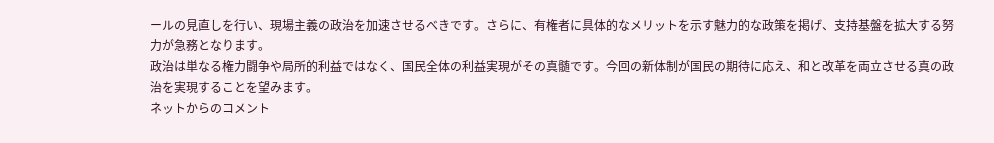ールの見直しを行い、現場主義の政治を加速させるべきです。さらに、有権者に具体的なメリットを示す魅力的な政策を掲げ、支持基盤を拡大する努力が急務となります。
政治は単なる権力闘争や局所的利益ではなく、国民全体の利益実現がその真髄です。今回の新体制が国民の期待に応え、和と改革を両立させる真の政治を実現することを望みます。
ネットからのコメント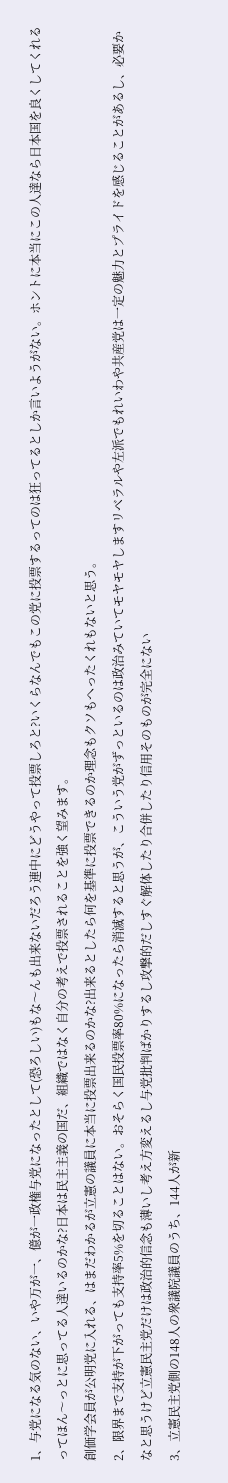1、与党になる気のない、いや万が一、億が一政権与党になったとして(恐ろしい)もな〜んも出来ないだろう連中にどうやって投票しろと?いくらなんでもこの党に投票するってのは狂ってるとしか言いようがない。ホントに本当にこの人達なら日本国を良くしてくれるってほん〜っとに思ってる人達いるのかな?日本は民主主義の国だ、組織ではなく自分の考えで投票されることを強く望みます。
創価学会員が公明党に入れる、はまだわかるが立憲の議員に本当に投票出来るのかな?出来るとしたら何を基準に投票できるのか理念もクソもへったくれもないと思う。
2、限界まで支持が下がっても支持率5%を切ることはない。おそらく国民投票率80%になったら消滅すると思うが、こういう党がずっといるのは政治みていてモヤモヤしますリベラルや左派でもれいわや共産党は一定の魅力とプライドを感じることがあるし、必要かなと思うけど立憲民主党だけは政治的信念も薄いし考え方変えるし与党批判ばかりするし攻撃的だしすぐ解体したり合併したり信用そのものが完全にない
3、立憲民主党側の148人の衆議院議員のうち、144人が新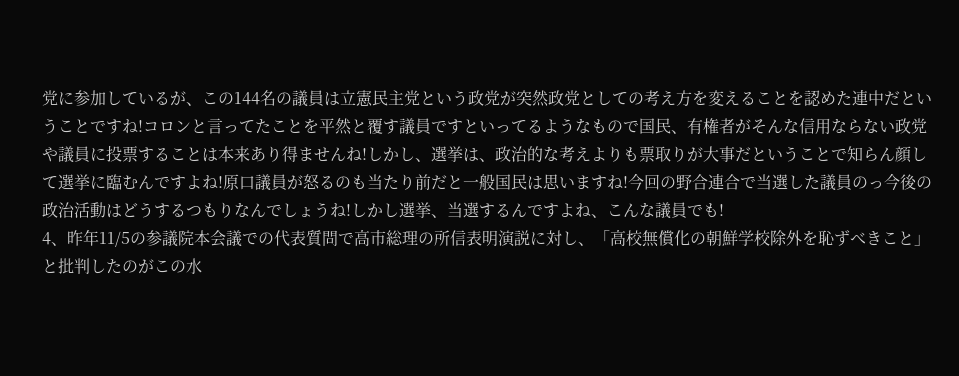党に参加しているが、この144名の議員は立憲民主党という政党が突然政党としての考え方を変えることを認めた連中だということですね!コロンと言ってたことを平然と覆す議員ですといってるようなもので国民、有権者がそんな信用ならない政党や議員に投票することは本来あり得ませんね!しかし、選挙は、政治的な考えよりも票取りが大事だということで知らん顔して選挙に臨むんですよね!原口議員が怒るのも当たり前だと一般国民は思いますね!今回の野合連合で当選した議員のっ今後の政治活動はどうするつもりなんでしょうね!しかし選挙、当選するんですよね、こんな議員でも!
4、昨年11/5の参議院本会議での代表質問で高市総理の所信表明演説に対し、「高校無償化の朝鮮学校除外を恥ずべきこと」と批判したのがこの水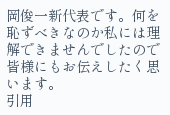岡俊一新代表です。何を恥ずべきなのか私には理解できませんでしたので皆様にもお伝えしたく思います。
引用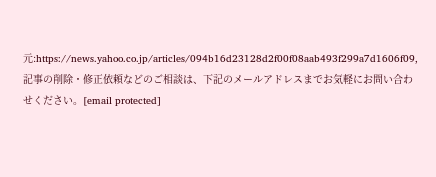元:https://news.yahoo.co.jp/articles/094b16d23128d2f00f08aab493f299a7d1606f09,記事の削除・修正依頼などのご相談は、下記のメールアドレスまでお気軽にお問い合わせください。[email protected]